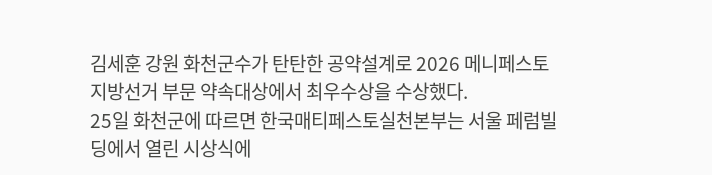김세훈 강원 화천군수가 탄탄한 공약설계로 2026 메니페스토 지방선거 부문 약속대상에서 최우수상을 수상했다.
25일 화천군에 따르면 한국매티페스토실천본부는 서울 페럼빌딩에서 열린 시상식에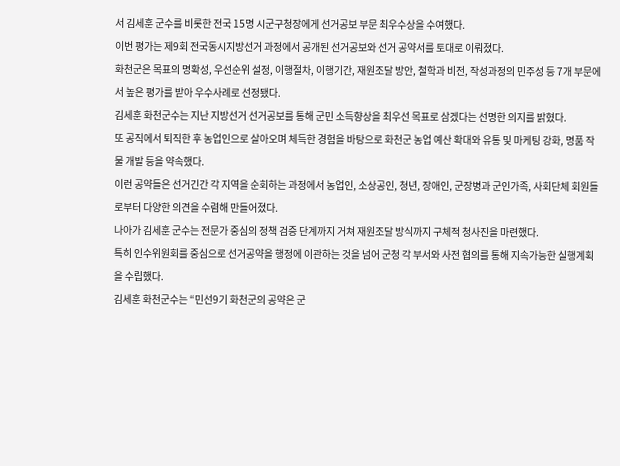서 김세훈 군수를 비롯한 전국 15명 시군구청장에게 선거공보 부문 최우수상을 수여했다.
이번 평가는 제9회 전국동시지방선거 과정에서 공개된 선거공보와 선거 공약서를 토대로 이뤄졌다.
화천군은 목표의 명확성, 우선순위 설정, 이행절차, 이행기간, 재원조달 방안, 철학과 비전, 작성과정의 민주성 등 7개 부문에서 높은 평가를 받아 우수사례로 선정됐다.
김세훈 화천군수는 지난 지방선거 선거공보를 통해 군민 소득향상을 최우선 목표로 삼겠다는 선명한 의지를 밝혔다.
또 공직에서 퇴직한 후 농업인으로 살아오며 체득한 경험을 바탕으로 화천군 농업 예산 확대와 유통 및 마케팅 강화, 명품 작물 개발 등을 약속했다.
이런 공약들은 선거긴간 각 지역을 순회하는 과정에서 농업인, 소상공인, 청년, 장애인, 군장병과 군인가족, 사회단체 회원들로부터 다양한 의견을 수렴해 만들어졌다.
나아가 김세훈 군수는 전문가 중심의 정책 검증 단계까지 거쳐 재원조달 방식까지 구체적 청사진을 마련했다.
특히 인수위원회를 중심으로 선거공약을 행정에 이관하는 것을 넘어 군청 각 부서와 사전 협의를 통해 지속가능한 실행계획을 수립했다.
김세훈 화천군수는 “민선9기 화천군의 공약은 군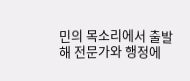민의 목소리에서 출발해 전문가와 행정에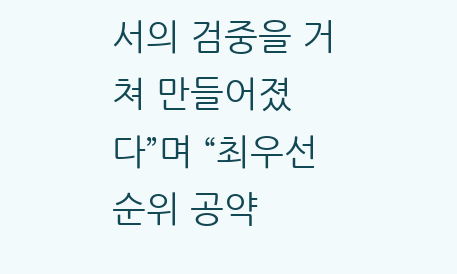서의 검중을 거쳐 만들어졌다”며 “최우선 순위 공약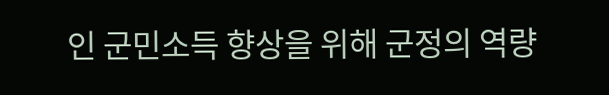인 군민소득 향상을 위해 군정의 역량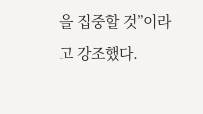을 집중할 것”이라고 강조했다.